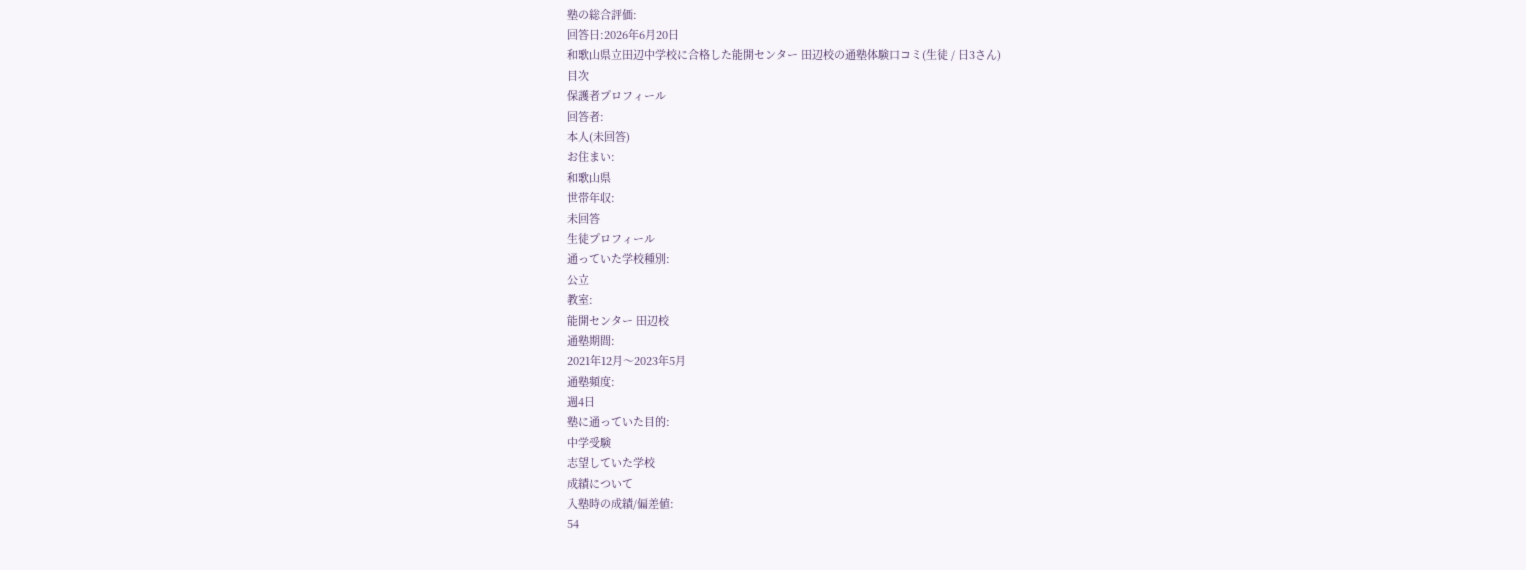塾の総合評価:
回答日:2026年6月20日
和歌山県立田辺中学校に合格した能開センター 田辺校の通塾体験口コミ(生徒 / 日3さん)
目次
保護者プロフィール
回答者:
本人(未回答)
お住まい:
和歌山県
世帯年収:
未回答
生徒プロフィール
通っていた学校種別:
公立
教室:
能開センター 田辺校
通塾期間:
2021年12月〜2023年5月
通塾頻度:
週4日
塾に通っていた目的:
中学受験
志望していた学校
成績について
入塾時の成績/偏差値:
54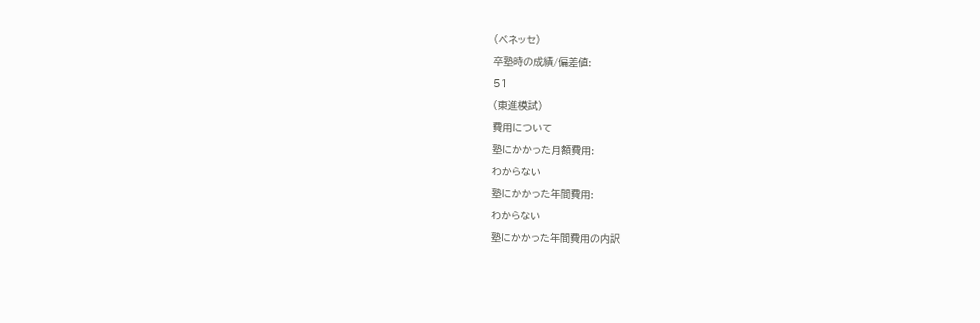(ベネッセ)
卒塾時の成績/偏差値:
51
(東進模試)
費用について
塾にかかった月額費用:
わからない
塾にかかった年間費用:
わからない
塾にかかった年間費用の内訳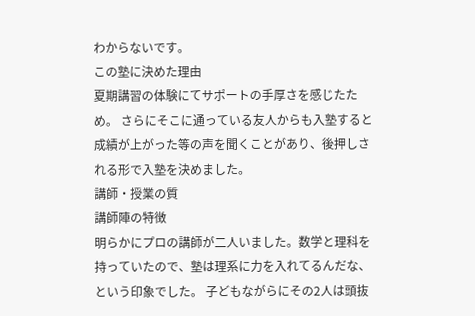わからないです。
この塾に決めた理由
夏期講習の体験にてサポートの手厚さを感じたため。 さらにそこに通っている友人からも入塾すると成績が上がった等の声を聞くことがあり、後押しされる形で入塾を決めました。
講師・授業の質
講師陣の特徴
明らかにプロの講師が二人いました。数学と理科を持っていたので、塾は理系に力を入れてるんだな、という印象でした。 子どもながらにその2人は頭抜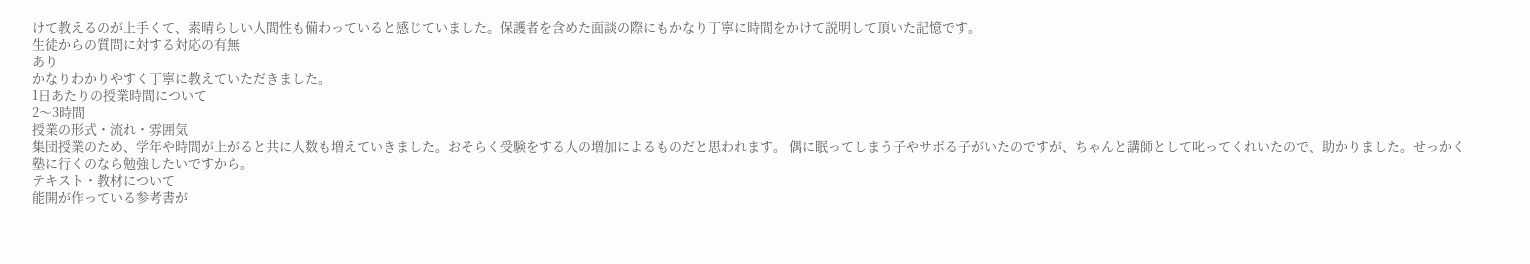けて教えるのが上手くて、素晴らしい人間性も備わっていると感じていました。保護者を含めた面談の際にもかなり丁寧に時間をかけて説明して頂いた記憶です。
生徒からの質問に対する対応の有無
あり
かなりわかりやすく丁寧に教えていただきました。
1日あたりの授業時間について
2〜3時間
授業の形式・流れ・雰囲気
集団授業のため、学年や時間が上がると共に人数も増えていきました。おそらく受験をする人の増加によるものだと思われます。 偶に眠ってしまう子やサボる子がいたのですが、ちゃんと講師として叱ってくれいたので、助かりました。せっかく塾に行くのなら勉強したいですから。
テキスト・教材について
能開が作っている参考書が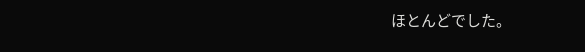ほとんどでした。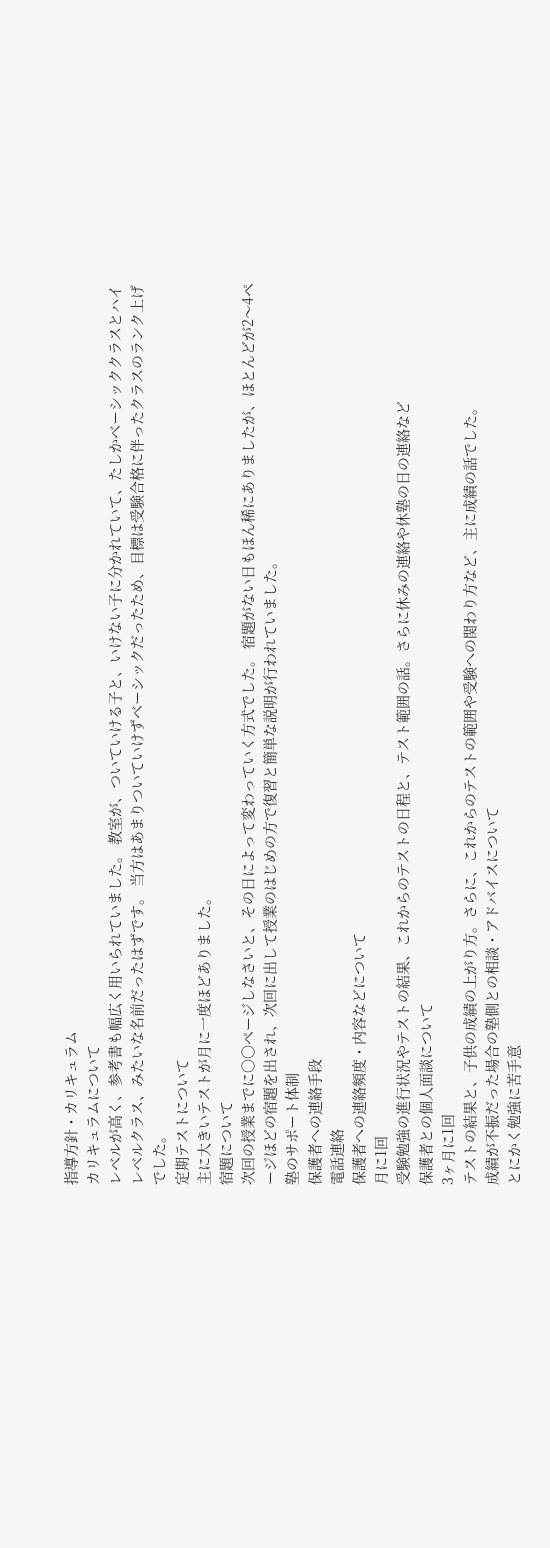指導方針・カリキュラム
カリキュラムについて
レベルが高く、参考書も幅広く用いられていました。 教室が、ついていける子と、いけない子に分かれていて、たしかベーシッククラスとハイレベルクラス、みたいな名前だったはずです。 当方はあまりついていけずベーシックだったため、目標は受験合格に伴ったクラスのランク上げでした。
定期テストについて
主に大きいテストが月に一度ほどありました。
宿題について
次回の授業までに〇〇ページしなさいと、その日によって変わっていく方式でした。 宿題がない日もほん稀にありましたが、ほとんどが2〜4ページほどの宿題を出され、次回に出して授業のはじめの方で復習と簡単な説明が行われていました。
塾のサポート体制
保護者への連絡手段
電話連絡
保護者への連絡頻度・内容などについて
月に1回
受験勉強の進行状況やテストの結果、これからのテストの日程と、テスト範囲の話。さらに休みの連絡や休塾の日の連絡など
保護者との個人面談について
3ヶ月に1回
テストの結果と、子供の成績の上がり方。さらに、これからのテストの範囲や受験への関わり方など、主に成績の話でした。
成績が不振だった場合の塾側との相談・アドバイスについて
とにかく勉強に苦手意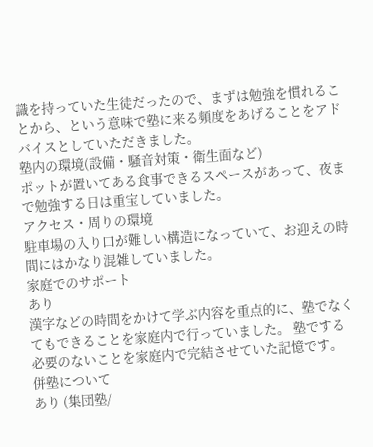識を持っていた生徒だったので、まずは勉強を慣れることから、という意味で塾に来る頻度をあげることをアドバイスとしていただきました。
塾内の環境(設備・騒音対策・衛生面など)
ポットが置いてある食事できるスペースがあって、夜まで勉強する日は重宝していました。
アクセス・周りの環境
駐車場の入り口が難しい構造になっていて、お迎えの時間にはかなり混雑していました。
家庭でのサポート
あり
漢字などの時間をかけて学ぶ内容を重点的に、塾でなくてもできることを家庭内で行っていました。 塾でする必要のないことを家庭内で完結させていた記憶です。
併塾について
あり (集団塾/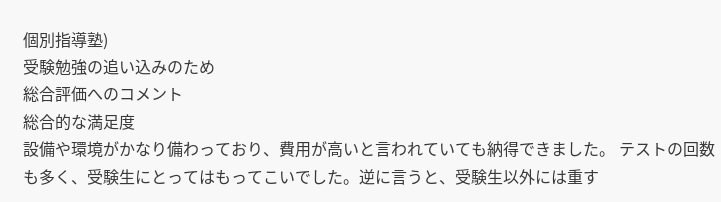個別指導塾)
受験勉強の追い込みのため
総合評価へのコメント
総合的な満足度
設備や環境がかなり備わっており、費用が高いと言われていても納得できました。 テストの回数も多く、受験生にとってはもってこいでした。逆に言うと、受験生以外には重す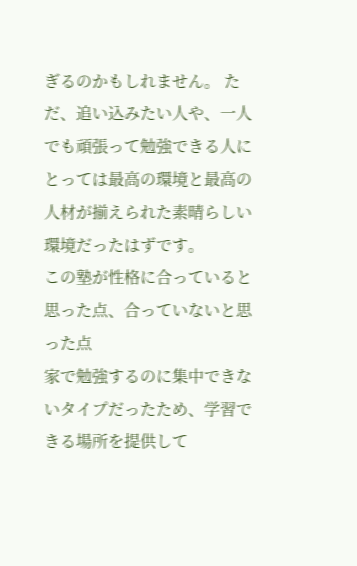ぎるのかもしれません。 ただ、追い込みたい人や、一人でも頑張って勉強できる人にとっては最高の環境と最高の人材が揃えられた素晴らしい環境だったはずです。
この塾が性格に合っていると思った点、合っていないと思った点
家で勉強するのに集中できないタイプだったため、学習できる場所を提供して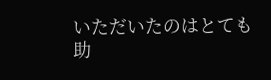いただいたのはとても助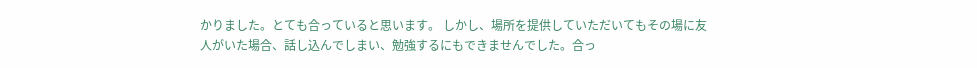かりました。とても合っていると思います。 しかし、場所を提供していただいてもその場に友人がいた場合、話し込んでしまい、勉強するにもできませんでした。合っ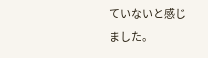ていないと感じました。